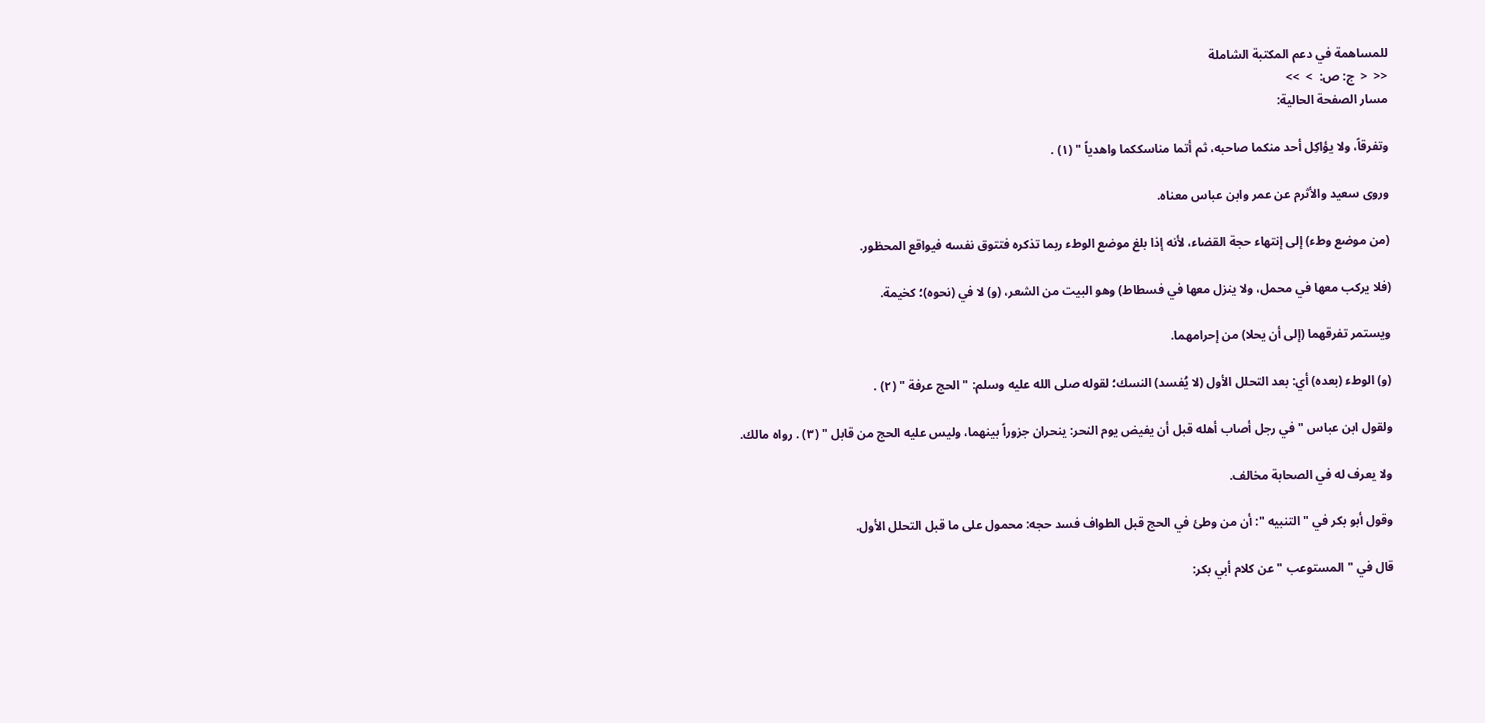للمساهمة في دعم المكتبة الشاملة
<<  <  ج: ص:  >  >>
مسار الصفحة الحالية:

وتفرقاً، ولا يؤاكِل أحد منكما صاحبه، ثم أتما مناسككما واهدياً " (١) .

وروى سعيد والأثرم عن عمر وابن عباس معناه.

(من موضع وطء) إلى إنتهاء حجة القضاء، لأنه إذا بلغ موضع الوطء ربما تذكره فتتوق نفسه فيواقع المحظور.

(فلا يركب معها في محمل، ولا ينزل معها في فسطاط) وهو البيت من الشعر، (و) لا في (نحوه)؛ كخيمة.

ويستمر تفرقهما (إلى أن يحلا) من إحرامهما.

(و) الوطء (بعده) أي: بعد التحلل الأول (لا يُفسد) النسك؛ لقوله صلى الله عليه وسلم: " الحج عرفة " (٢) .

ولقول ابن عباس " في رجل أصاب أهله قبل أن يفيض يوم النحر: ينحران جزوراً بينهما، وليس عليه الحج من قابل " (٣) . رواه مالك.

ولا يعرف له في الصحابة مخالف.

وقول أبو بكر في " التنبيه ": أن من وطئ في الحج قبل الطواف فسد حجه: محمول على ما قبل التحلل الأول.

قال في " المستوعب " عن كلام أبي بكر: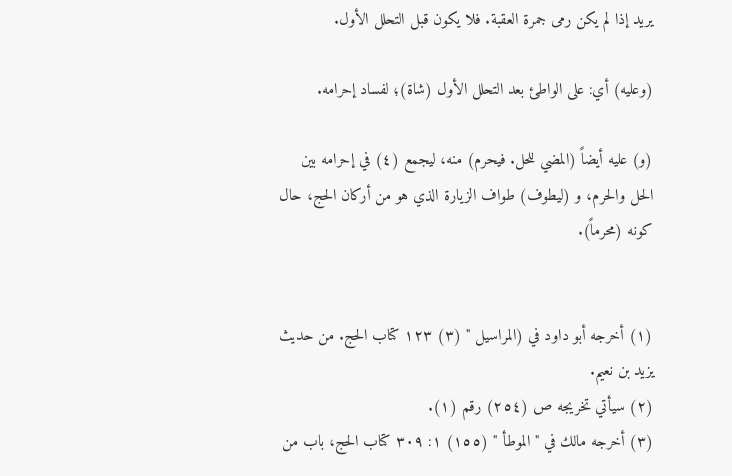يريد إذا لم يكن رمى جمرة العقبة. فلا يكون قبل التحلل الأول.

(وعليه) أي: على الواطئ بعد التحلل الأول (شاة)؛ لفساد إحرامه.

(و) عليه أيضاً (المضي للحل. فيحرم) منه، ليجمع (٤) في إحرامه بين الحل والحرم، و (ليطوف) طواف الزيارة الذي هو من أركان الحج، حال كونه (محرماً).


(١) أخرجه أبو داود في (المراسيل " (٣) ١٢٣ كتاب الحج. من حديث يزيد بن نعيم.
(٢) سيأتي تخريجه ص (٢٥٤) رقم (١).
(٣) أخرجه مالك في " الموطأ " (١٥٥) ١: ٣٠٩ كتاب الحج، باب من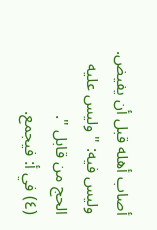أصاب أهله قبل أن يفيض. وليس فيه: " وليس عليه الحج من قابل ".
(٤) في أ: فيجمع.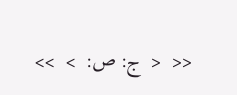<<  <  ج: ص:  >  >>